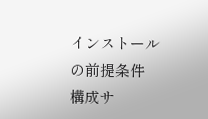インストールの前提条件
構成サ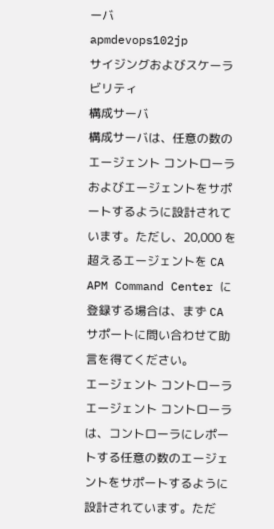ーバ
apmdevops102jp
サイジングおよびスケーラビリティ
構成サーバ
構成サーバは、任意の数のエージェント コントローラおよびエージェントをサポートするように設計されています。ただし、20,000 を超えるエージェントを CA APM Command Center に登録する場合は、まず CA サポートに問い合わせて助言を得てください。
エージェント コントローラ
エージェント コントローラは、コントローラにレポートする任意の数のエージェントをサポートするように設計されています。ただ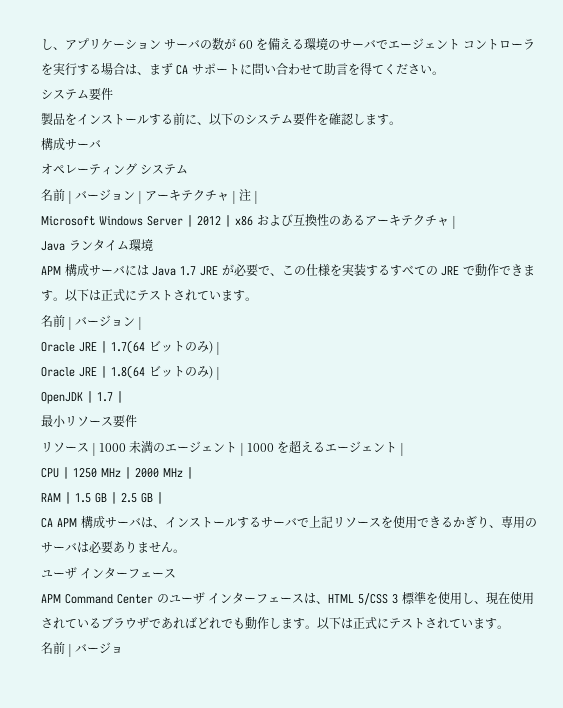し、アプリケーション サーバの数が 60 を備える環境のサーバでエージェント コントローラを実行する場合は、まず CA サポートに問い合わせて助言を得てください。
システム要件
製品をインストールする前に、以下のシステム要件を確認します。
構成サーバ
オペレーティング システム
名前 | バージョン | アーキテクチャ | 注 |
Microsoft Windows Server | 2012 | x86 および互換性のあるアーキテクチャ |
Java ランタイム環境
APM 構成サーバには Java 1.7 JRE が必要で、この仕様を実装するすべての JRE で動作できます。以下は正式にテストされています。
名前 | バージョン |
Oracle JRE | 1.7(64 ビットのみ) |
Oracle JRE | 1.8(64 ビットのみ) |
OpenJDK | 1.7 |
最小リソース要件
リソース | 1000 未満のエージェント | 1000 を超えるエージェント |
CPU | 1250 MHz | 2000 MHz |
RAM | 1.5 GB | 2.5 GB |
CA APM 構成サーバは、インストールするサーバで上記リソースを使用できるかぎり、専用のサーバは必要ありません。
ユーザ インターフェース
APM Command Center のユーザ インターフェースは、HTML 5/CSS 3 標準を使用し、現在使用されているブラウザであればどれでも動作します。以下は正式にテストされています。
名前 | バージョ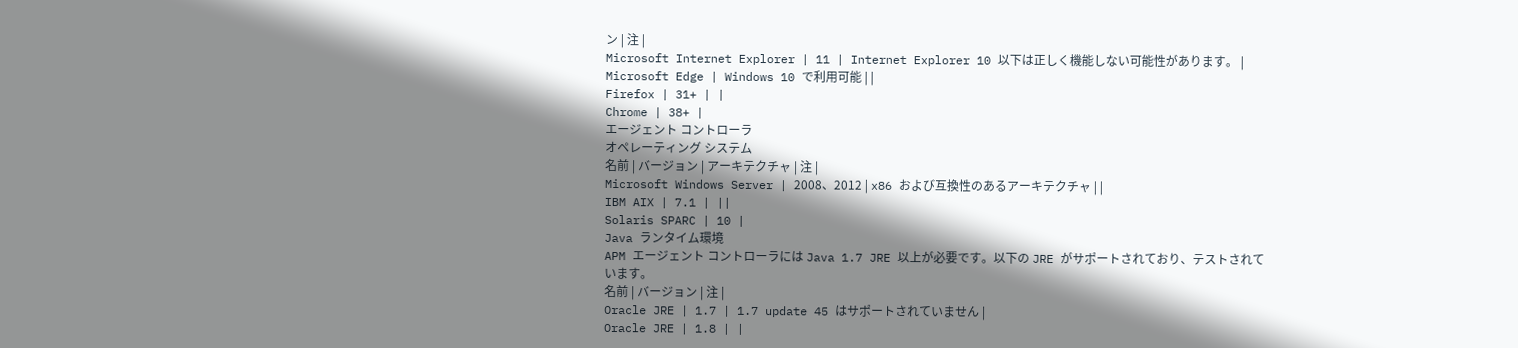ン | 注 |
Microsoft Internet Explorer | 11 | Internet Explorer 10 以下は正しく機能しない可能性があります。 |
Microsoft Edge | Windows 10 で利用可能 | |
Firefox | 31+ | |
Chrome | 38+ |
エージェント コントローラ
オペレーティング システム
名前 | バージョン | アーキテクチャ | 注 |
Microsoft Windows Server | 2008、2012 | x86 および互換性のあるアーキテクチャ | |
IBM AIX | 7.1 | ||
Solaris SPARC | 10 |
Java ランタイム環境
APM エージェント コントローラには Java 1.7 JRE 以上が必要です。以下の JRE がサポートされており、テストされています。
名前 | バージョン | 注 |
Oracle JRE | 1.7 | 1.7 update 45 はサポートされていません |
Oracle JRE | 1.8 | |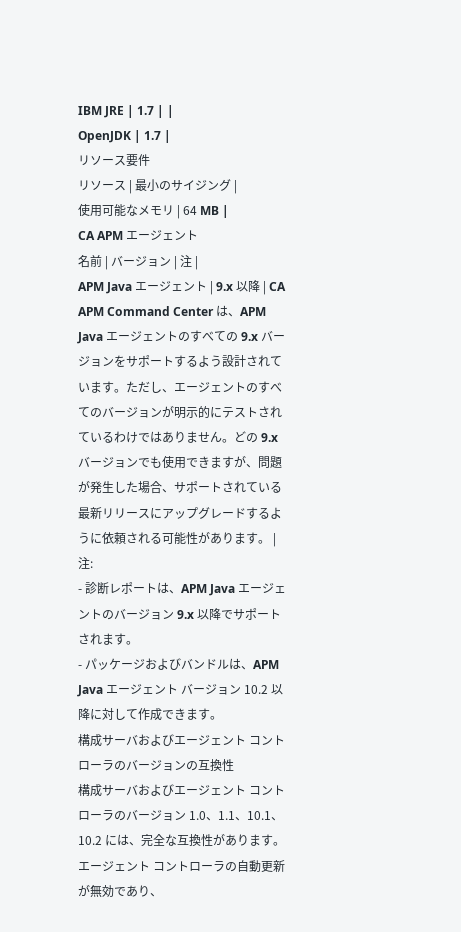IBM JRE | 1.7 | |
OpenJDK | 1.7 |
リソース要件
リソース | 最小のサイジング |
使用可能なメモリ | 64 MB |
CA APM エージェント
名前 | バージョン | 注 |
APM Java エージェント | 9.x 以降 | CA APM Command Center は、APM Java エージェントのすべての 9.x バージョンをサポートするよう設計されています。ただし、エージェントのすべてのバージョンが明示的にテストされているわけではありません。どの 9.x バージョンでも使用できますが、問題が発生した場合、サポートされている最新リリースにアップグレードするように依頼される可能性があります。 |
注:
- 診断レポートは、APM Java エージェントのバージョン 9.x 以降でサポートされます。
- パッケージおよびバンドルは、APM Java エージェント バージョン 10.2 以降に対して作成できます。
構成サーバおよびエージェント コントローラのバージョンの互換性
構成サーバおよびエージェント コントローラのバージョン 1.0、1.1、10.1、10.2 には、完全な互換性があります。エージェント コントローラの自動更新が無効であり、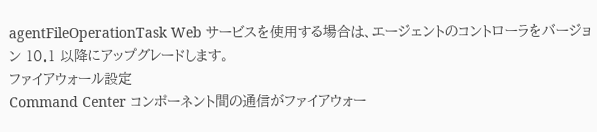agentFileOperationTask Web サービスを使用する場合は、エージェントのコントローラをバージョン 10.1 以降にアップグレードします。
ファイアウォール設定
Command Center コンポーネント間の通信がファイアウォー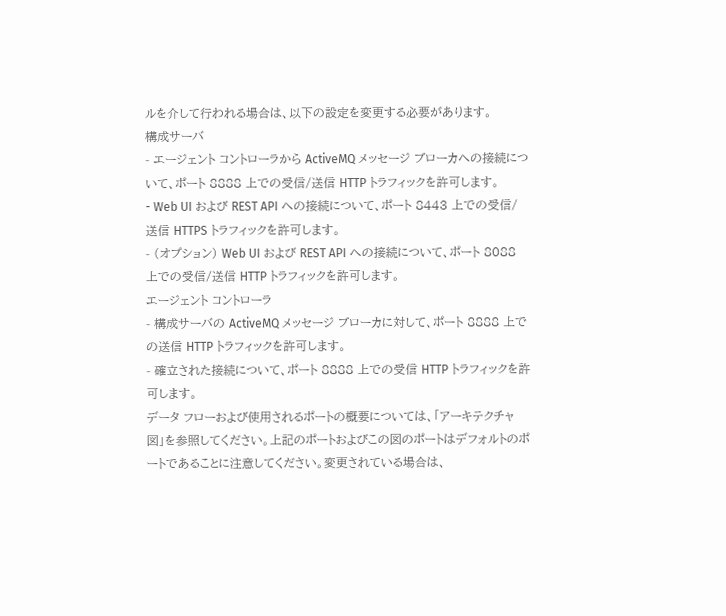ルを介して行われる場合は、以下の設定を変更する必要があります。
構成サーバ
- エージェント コントローラから ActiveMQ メッセージ ブローカへの接続について、ポート 8888 上での受信/送信 HTTP トラフィックを許可します。
- Web UI および REST API への接続について、ポート 8443 上での受信/送信 HTTPS トラフィックを許可します。
- (オプション) Web UI および REST API への接続について、ポート 8088 上での受信/送信 HTTP トラフィックを許可します。
エージェント コントローラ
- 構成サーバの ActiveMQ メッセージ ブローカに対して、ポート 8888 上での送信 HTTP トラフィックを許可します。
- 確立された接続について、ポート 8888 上での受信 HTTP トラフィックを許可します。
データ フローおよび使用されるポートの概要については、「アーキテクチャ図」を参照してください。上記のポートおよびこの図のポートはデフォルトのポートであることに注意してください。変更されている場合は、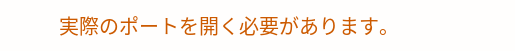実際のポートを開く必要があります。